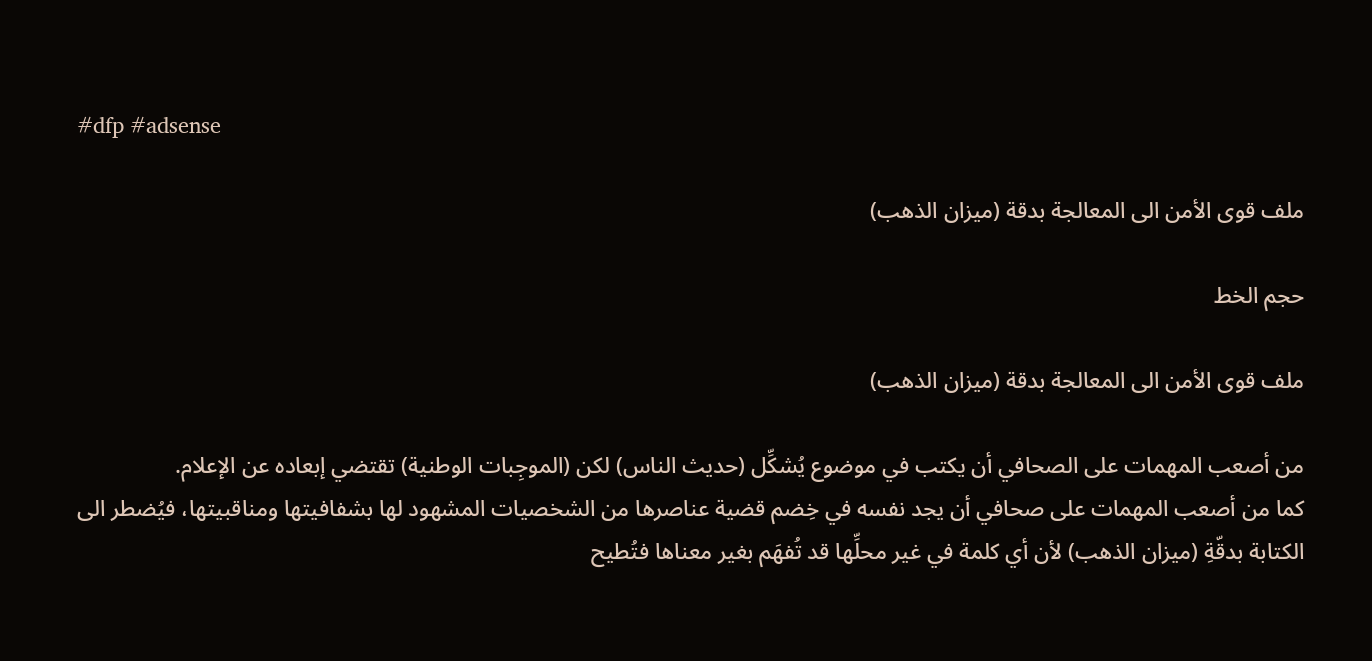#dfp #adsense

ملف قوى الأمن الى المعالجة بدقة (ميزان الذهب)

حجم الخط

ملف قوى الأمن الى المعالجة بدقة (ميزان الذهب)

من أصعب المهمات على الصحافي أن يكتب في موضوع يُشكِّل (حديث الناس) لكن (الموجِبات الوطنية) تقتضي إبعاده عن الإعلام.
كما من أصعب المهمات على صحافي أن يجد نفسه في خِضم قضية عناصرها من الشخصيات المشهود لها بشفافيتها ومناقبيتها، فيُضطر الى الكتابة بدقّةِ (ميزان الذهب) لأن أي كلمة في غير محلِّها قد تُفهَم بغير معناها فتُطيح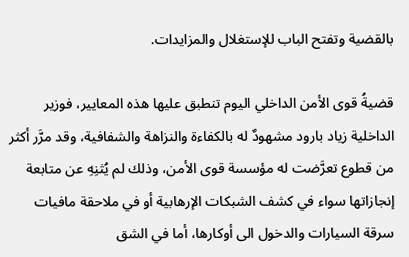بالقضية وتفتح الباب للإستغلال والمزايدات.

قضيةُ قوى الأمن الداخلي اليوم تنطبق عليها هذه المعايير، فوزير الداخلية زياد بارود مشهودٌ له بالكفاءة والنزاهة والشفافية، وقد مرَّر أكثر من قطوع تعرَّضت له مؤسسة قوى الأمن، وذلك لم يُثنِهِ عن متابعة إنجازاتها سواء في كشف الشبكات الإرهابية أو في ملاحقة مافيات سرقة السيارات والدخول الى أوكارها، أما في الشق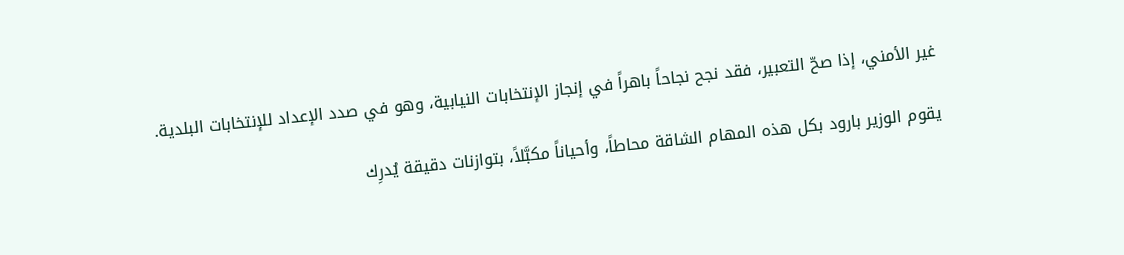غير الأمني، إذا صحّ التعبير، فقد نجح نجاحاً باهراً في إنجاز الإنتخابات النيابية، وهو في صدد الإعداد للإنتخابات البلدية.

يقوم الوزير بارود بكل هذه المهام الشاقة محاطاً، وأحياناً مكبَّلاً، بتوازنات دقيقة يُدرِك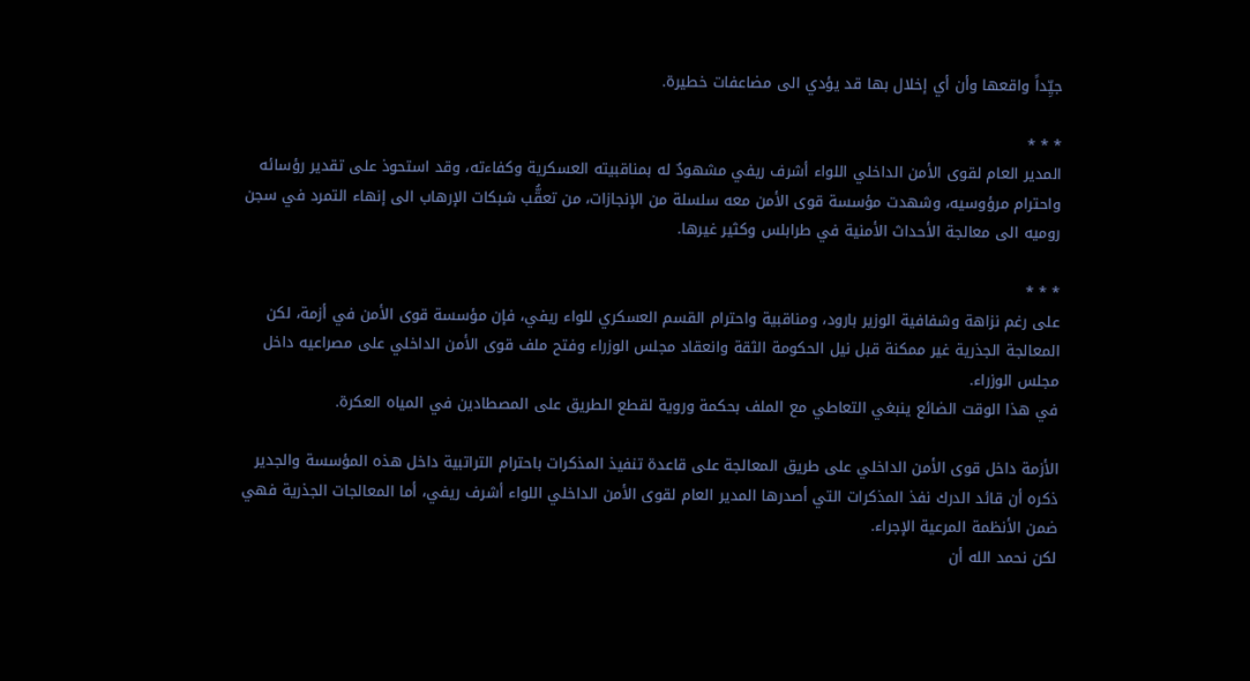جيِّداً واقعها وأن أي إخلال بها قد يؤدي الى مضاعفات خطيرة.

* * *
المدير العام لقوى الأمن الداخلي اللواء أشرف ريفي مشهودٌ له بمناقبيته العسكرية وكفاءته، وقد استحوذ على تقدير رؤسائه واحترام مرؤوسيه، وشهدت مؤسسة قوى الأمن معه سلسلة من الإنجازات، من تعقُّب شبكات الإرهاب الى إنهاء التمرد في سجن روميه الى معالجة الأحداث الأمنية في طرابلس وكثير غيرها.

* * *
على رغم نزاهة وشفافية الوزير بارود، ومناقبية واحترام القسم العسكري للواء ريفي، فإن مؤسسة قوى الأمن في أزمة، لكن المعالجة الجذرية غير ممكنة قبل نيل الحكومة الثقة وانعقاد مجلس الوزراء وفتح ملف قوى الأمن الداخلي على مصراعيه داخل مجلس الوزراء.
في هذا الوقت الضائع ينبغي التعاطي مع الملف بحكمة وروية لقطع الطريق على المصطادين في المياه العكرة.

الأزمة داخل قوى الأمن الداخلي على طريق المعالجة على قاعدة تنفيذ المذكرات باحترام التراتبية داخل هذه المؤسسة والجدير ذكره أن قائد الدرك نفذ المذكرات التي أصدرها المدير العام لقوى الأمن الداخلي اللواء أشرف ريفي، أما المعالجات الجذرية فهي ضمن الأنظمة المرعية الإجراء.
لكن نحمد الله أن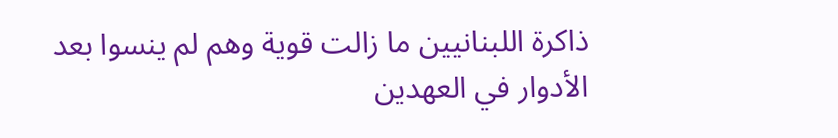ذاكرة اللبنانيين ما زالت قوية وهم لم ينسوا بعد الأدوار في العهدين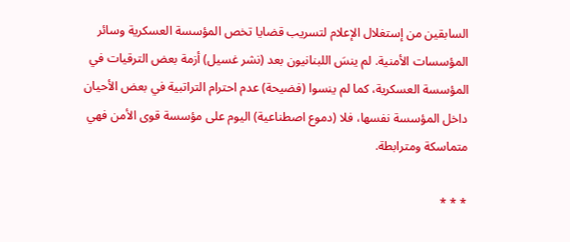السابقين من إستغلال الإعلام لتسريب قضايا تخص المؤسسة العسكرية وسائر المؤسسات الأمنية. لم ينسَ اللبنانيون بعد (نشر غسيل) أزمة بعض الترقيات في المؤسسة العسكرية، كما لم ينسوا (فضيحة) عدم احترام التراتبية في بعض الأحيان داخل المؤسسة نفسها، فلا (دموع اصطناعية) اليوم على مؤسسة قوى الأمن فهي متماسكة ومترابطة.

* * *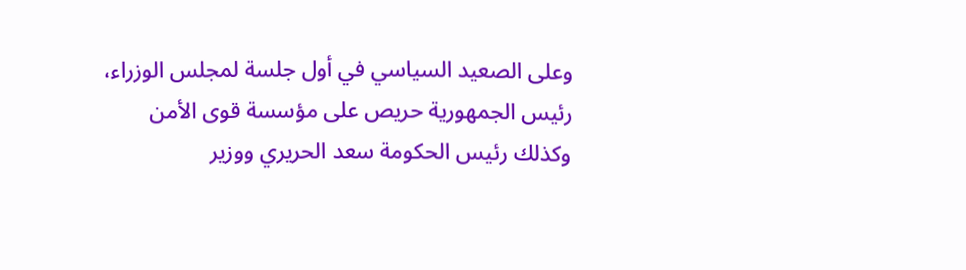وعلى الصعيد السياسي في أول جلسة لمجلس الوزراء، رئيس الجمهورية حريص على مؤسسة قوى الأمن وكذلك رئيس الحكومة سعد الحريري ووزير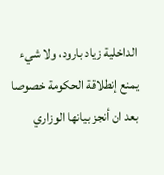الداخلية زياد بارود، ولا شيء يمنع إنطلاقة الحكومة خصوصا بعد ان أنجز بيانها الوزاري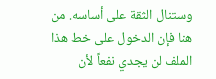وستنال الثقة على أساسه. من هنا فإن الدخول على خط هذا الملف لن يجدي نفعاً لأن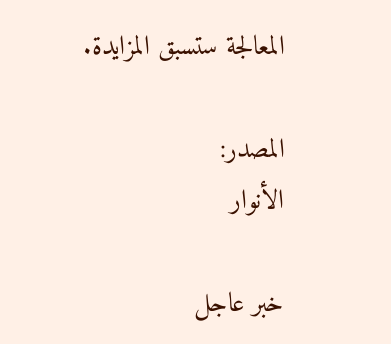المعالجة ستسبق المزايدة.

المصدر:
الأنوار

خبر عاجل